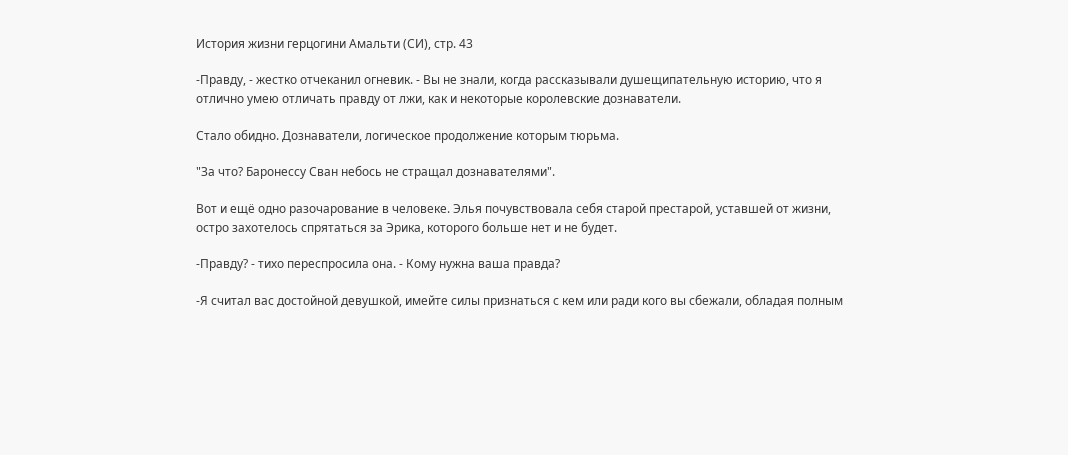История жизни герцогини Амальти (СИ), стр. 43

-Правду, - жестко отчеканил огневик. - Вы не знали, когда рассказывали душещипательную историю, что я отлично умею отличать правду от лжи, как и некоторые королевские дознаватели.

Стало обидно. Дознаватели, логическое продолжение которым тюрьма.

"За что? Баронессу Сван небось не стращал дознавателями".

Вот и ещё одно разочарование в человеке. Элья почувствовала себя старой престарой, уставшей от жизни, остро захотелось спрятаться за Эрика, которого больше нет и не будет.

-Правду? - тихо переспросила она. - Кому нужна ваша правда?

-Я считал вас достойной девушкой, имейте силы признаться с кем или ради кого вы сбежали, обладая полным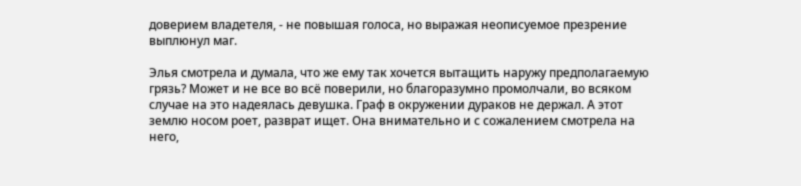доверием владетеля, - не повышая голоса, но выражая неописуемое презрение выплюнул маг.

Элья смотрела и думала, что же ему так хочется вытащить наружу предполагаемую грязь? Может и не все во всё поверили, но благоразумно промолчали, во всяком случае на это надеялась девушка. Граф в окружении дураков не держал. А этот землю носом роет, разврат ищет. Она внимательно и с сожалением смотрела на него,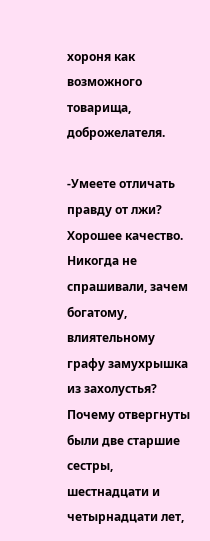хороня как возможного товарища, доброжелателя.

-Умеете отличать правду от лжи? Хорошее качество. Никогда не спрашивали, зачем богатому, влиятельному графу замухрышка из захолустья? Почему отвергнуты были две старшие сестры, шестнадцати и четырнадцати лет,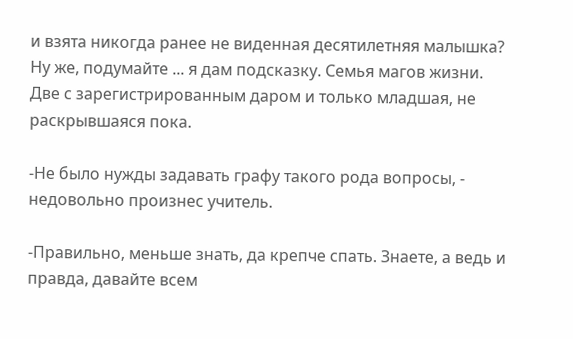и взята никогда ранее не виденная десятилетняя малышка? Ну же, подумайте ... я дам подсказку. Семья магов жизни. Две с зарегистрированным даром и только младшая, не раскрывшаяся пока.

-Не было нужды задавать графу такого рода вопросы, - недовольно произнес учитель.

-Правильно, меньше знать, да крепче спать. Знаете, а ведь и правда, давайте всем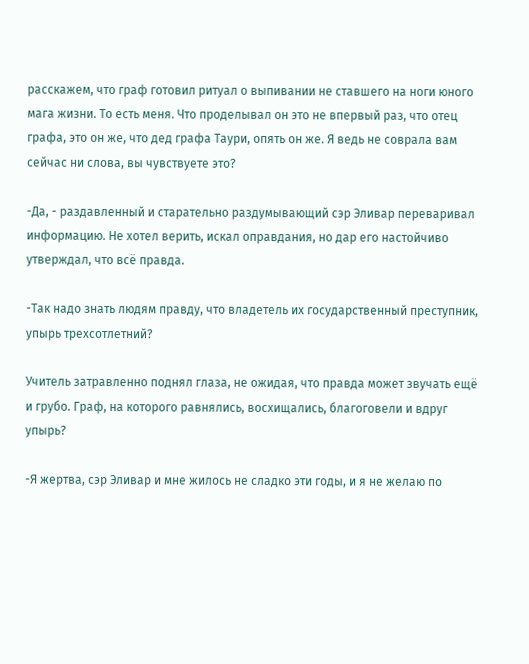расскажем, что граф готовил ритуал о выпивании не ставшего на ноги юного мага жизни. То есть меня. Что проделывал он это не впервый раз, что отец графа, это он же, что дед графа Таури, опять он же. Я ведь не соврала вам сейчас ни слова, вы чувствуете это?

-Да, - раздавленный и старательно раздумывающий сэр Эливар переваривал информацию. Не хотел верить, искал оправдания, но дар его настойчиво утверждал, что всё правда.

-Так надо знать людям правду, что владетель их государственный преступник, упырь трехсотлетний?

Учитель затравленно поднял глаза, не ожидая, что правда может звучать ещё и грубо. Граф, на которого равнялись, восхищались, благоговели и вдруг упырь?

-Я жертва, сэр Эливар и мне жилось не сладко эти годы, и я не желаю по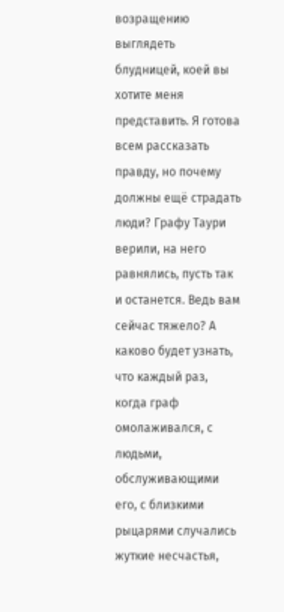возращению выглядеть блудницей, коей вы хотите меня представить. Я готова всем рассказать правду, но почему должны ещё страдать люди? Графу Таури верили, на него равнялись, пусть так и останется. Ведь вам сейчас тяжело? А каково будет узнать, что каждый раз, когда граф омолаживался, с людьми, обслуживающими его, с близкими рыцарями случались жуткие несчастья,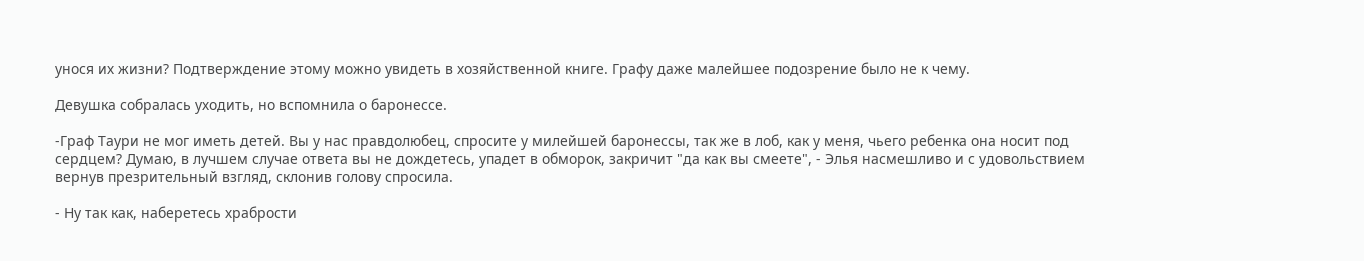унося их жизни? Подтверждение этому можно увидеть в хозяйственной книге. Графу даже малейшее подозрение было не к чему.

Девушка собралась уходить, но вспомнила о баронессе.

-Граф Таури не мог иметь детей. Вы у нас правдолюбец, спросите у милейшей баронессы, так же в лоб, как у меня, чьего ребенка она носит под сердцем? Думаю, в лучшем случае ответа вы не дождетесь, упадет в обморок, закричит "да как вы смеете", - Элья насмешливо и с удовольствием вернув презрительный взгляд, склонив голову спросила.

- Ну так как, наберетесь храбрости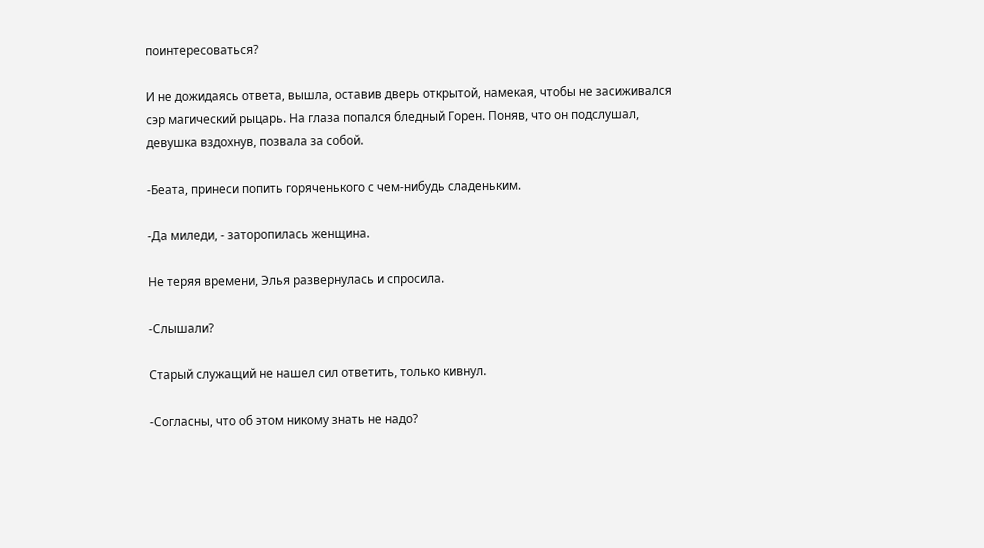поинтересоваться?

И не дожидаясь ответа, вышла, оставив дверь открытой, намекая, чтобы не засиживался сэр магический рыцарь. На глаза попался бледный Горен. Поняв, что он подслушал, девушка вздохнув, позвала за собой.

-Беата, принеси попить горяченького с чем-нибудь сладеньким.

-Да миледи, - заторопилась женщина.

Не теряя времени, Элья развернулась и спросила.

-Слышали?

Старый служащий не нашел сил ответить, только кивнул.

-Согласны, что об этом никому знать не надо?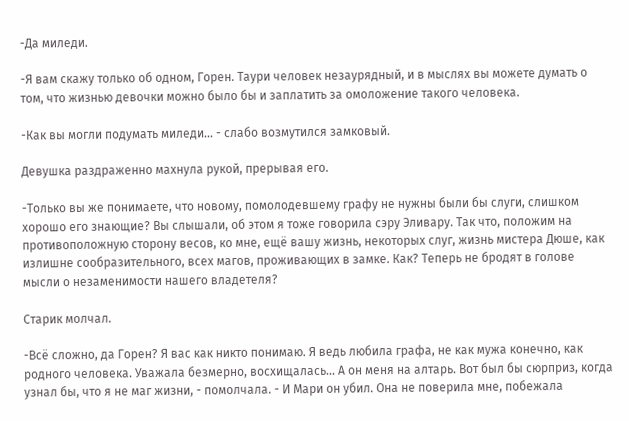-Да миледи.

-Я вам скажу только об одном, Горен. Таури человек незаурядный, и в мыслях вы можете думать о том, что жизнью девочки можно было бы и заплатить за омоложение такого человека.

-Как вы могли подумать миледи... - слабо возмутился замковый.

Девушка раздраженно махнула рукой, прерывая его.

-Только вы же понимаете, что новому, помолодевшему графу не нужны были бы слуги, слишком хорошо его знающие? Вы слышали, об этом я тоже говорила сэру Эливару. Так что, положим на противоположную сторону весов, ко мне, ещё вашу жизнь, некоторых слуг, жизнь мистера Дюше, как излишне сообразительного, всех магов, проживающих в замке. Как? Теперь не бродят в голове мысли о незаменимости нашего владетеля?

Старик молчал.

-Всё сложно, да Горен? Я вас как никто понимаю. Я ведь любила графа, не как мужа конечно, как родного человека. Уважала безмерно, восхищалась... А он меня на алтарь. Вот был бы сюрприз, когда узнал бы, что я не маг жизни, - помолчала. - И Мари он убил. Она не поверила мне, побежала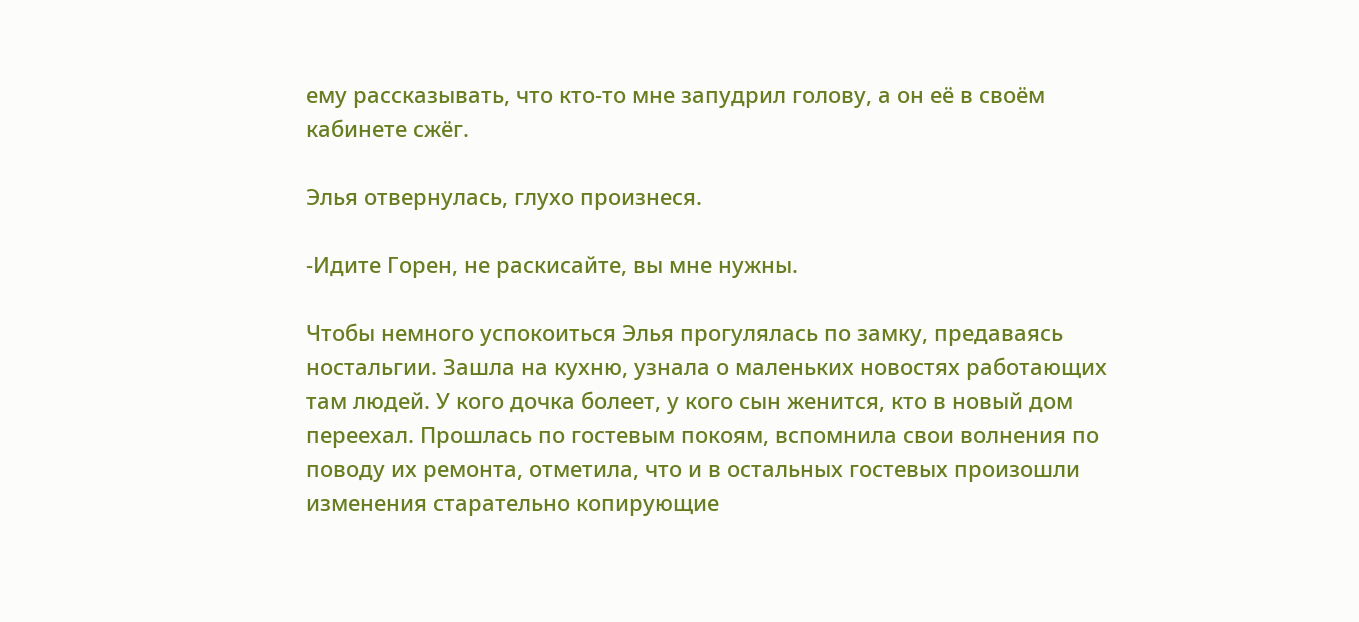ему рассказывать, что кто-то мне запудрил голову, а он её в своём кабинете сжёг.

Элья отвернулась, глухо произнеся.

-Идите Горен, не раскисайте, вы мне нужны.

Чтобы немного успокоиться Элья прогулялась по замку, предаваясь ностальгии. Зашла на кухню, узнала о маленьких новостях работающих там людей. У кого дочка болеет, у кого сын женится, кто в новый дом переехал. Прошлась по гостевым покоям, вспомнила свои волнения по поводу их ремонта, отметила, что и в остальных гостевых произошли изменения старательно копирующие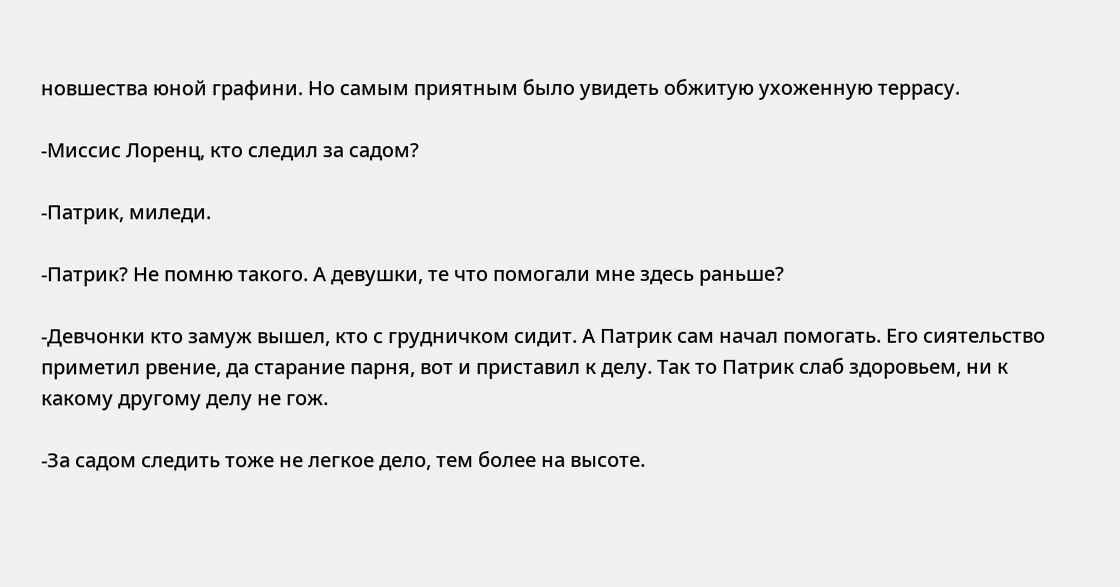новшества юной графини. Но самым приятным было увидеть обжитую ухоженную террасу.

-Миссис Лоренц, кто следил за садом?

-Патрик, миледи.

-Патрик? Не помню такого. А девушки, те что помогали мне здесь раньше?

-Девчонки кто замуж вышел, кто с грудничком сидит. А Патрик сам начал помогать. Его сиятельство приметил рвение, да старание парня, вот и приставил к делу. Так то Патрик слаб здоровьем, ни к какому другому делу не гож.

-За садом следить тоже не легкое дело, тем более на высоте.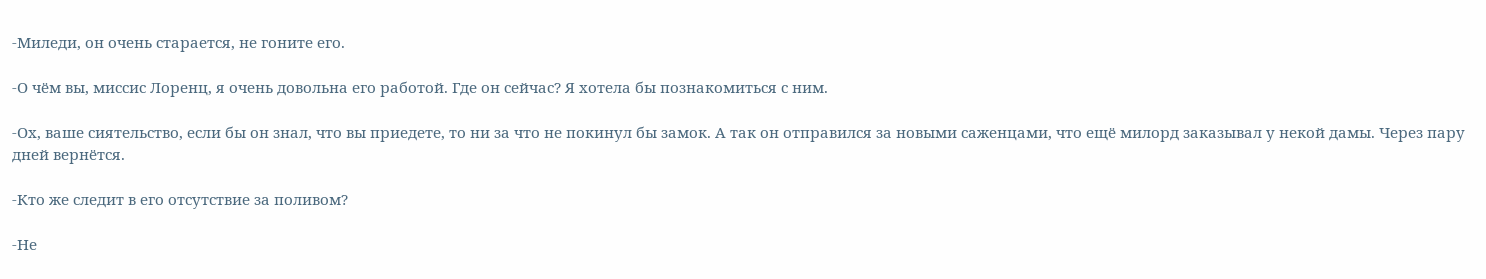-Миледи, он очень старается, не гоните его.

-О чём вы, миссис Лоренц, я очень довольна его работой. Где он сейчас? Я хотела бы познакомиться с ним.

-Ох, ваше сиятельство, если бы он знал, что вы приедете, то ни за что не покинул бы замок. А так он отправился за новыми саженцами, что ещё милорд заказывал у некой дамы. Через пару дней вернётся.

-Кто же следит в его отсутствие за поливом?

-Не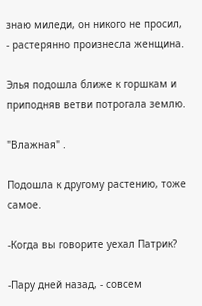знаю миледи, он никого не просил, - растерянно произнесла женщина.

Элья подошла ближе к горшкам и приподняв ветви потрогала землю.

"Влажная" .

Подошла к другому растению, тоже самое.

-Когда вы говорите уехал Патрик?

-Пару дней назад, - совсем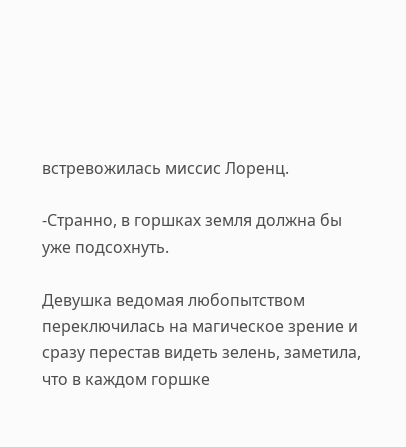встревожилась миссис Лоренц.

-Странно, в горшках земля должна бы уже подсохнуть.

Девушка ведомая любопытством переключилась на магическое зрение и сразу перестав видеть зелень, заметила, что в каждом горшке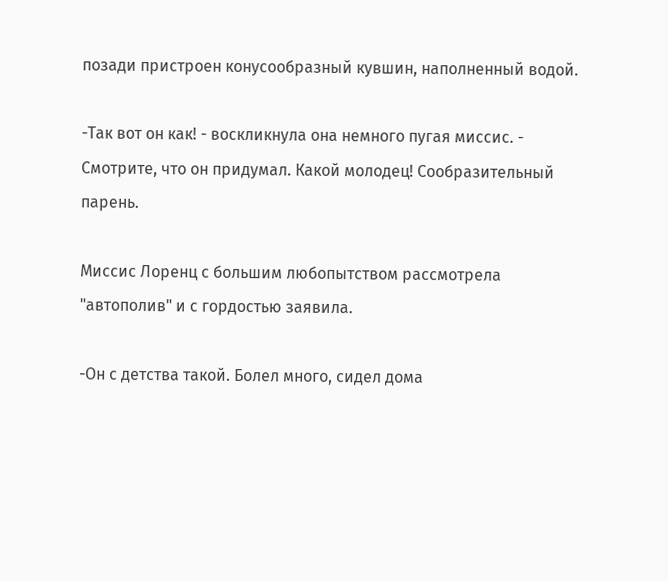позади пристроен конусообразный кувшин, наполненный водой.

-Так вот он как! - воскликнула она немного пугая миссис. - Смотрите, что он придумал. Какой молодец! Сообразительный парень.

Миссис Лоренц с большим любопытством рассмотрела "автополив" и с гордостью заявила.

-Он с детства такой. Болел много, сидел дома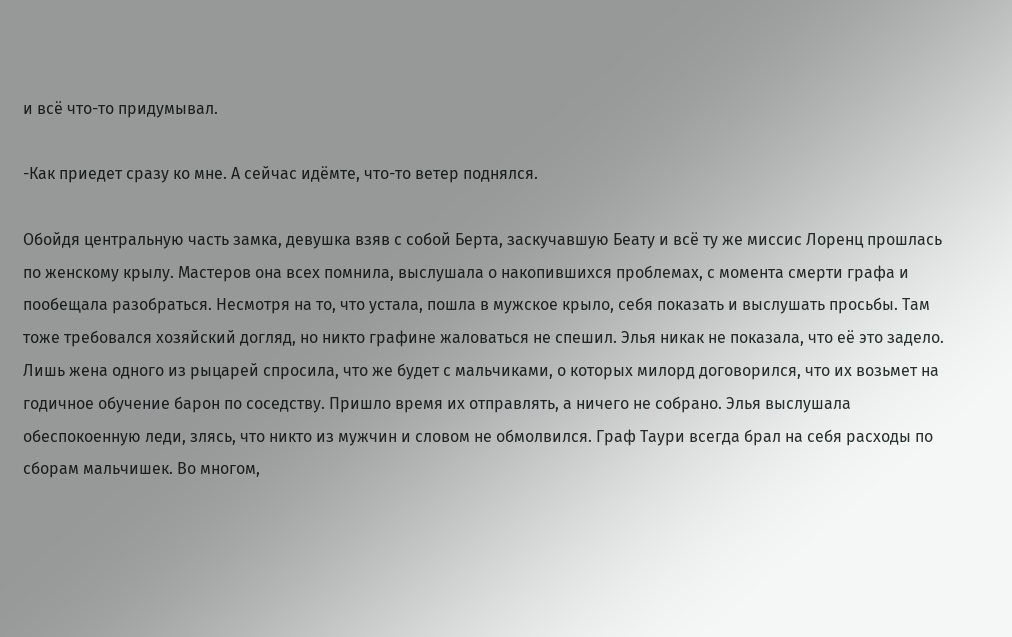и всё что-то придумывал.

-Как приедет сразу ко мне. А сейчас идёмте, что-то ветер поднялся.

Обойдя центральную часть замка, девушка взяв с собой Берта, заскучавшую Беату и всё ту же миссис Лоренц прошлась по женскому крылу. Мастеров она всех помнила, выслушала о накопившихся проблемах, с момента смерти графа и пообещала разобраться. Несмотря на то, что устала, пошла в мужское крыло, себя показать и выслушать просьбы. Там тоже требовался хозяйский догляд, но никто графине жаловаться не спешил. Элья никак не показала, что её это задело. Лишь жена одного из рыцарей спросила, что же будет с мальчиками, о которых милорд договорился, что их возьмет на годичное обучение барон по соседству. Пришло время их отправлять, а ничего не собрано. Элья выслушала обеспокоенную леди, злясь, что никто из мужчин и словом не обмолвился. Граф Таури всегда брал на себя расходы по сборам мальчишек. Во многом,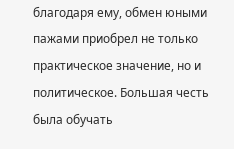благодаря ему, обмен юными пажами приобрел не только практическое значение, но и политическое. Большая честь была обучать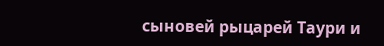сыновей рыцарей Таури и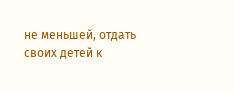не меньшей, отдать своих детей к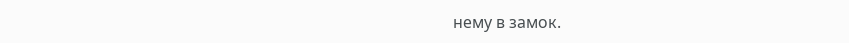нему в замок.